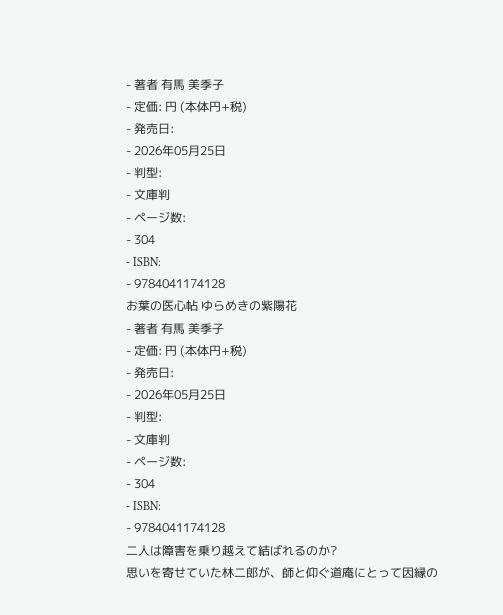- 著者 有馬 美季子
- 定価: 円 (本体円+税)
- 発売日:
- 2026年05月25日
- 判型:
- 文庫判
- ページ数:
- 304
- ISBN:
- 9784041174128
お葉の医心帖 ゆらめきの紫陽花
- 著者 有馬 美季子
- 定価: 円 (本体円+税)
- 発売日:
- 2026年05月25日
- 判型:
- 文庫判
- ページ数:
- 304
- ISBN:
- 9784041174128
二人は障害を乗り越えて結ばれるのか?
思いを寄せていた林二郎が、師と仰ぐ道庵にとって因縁の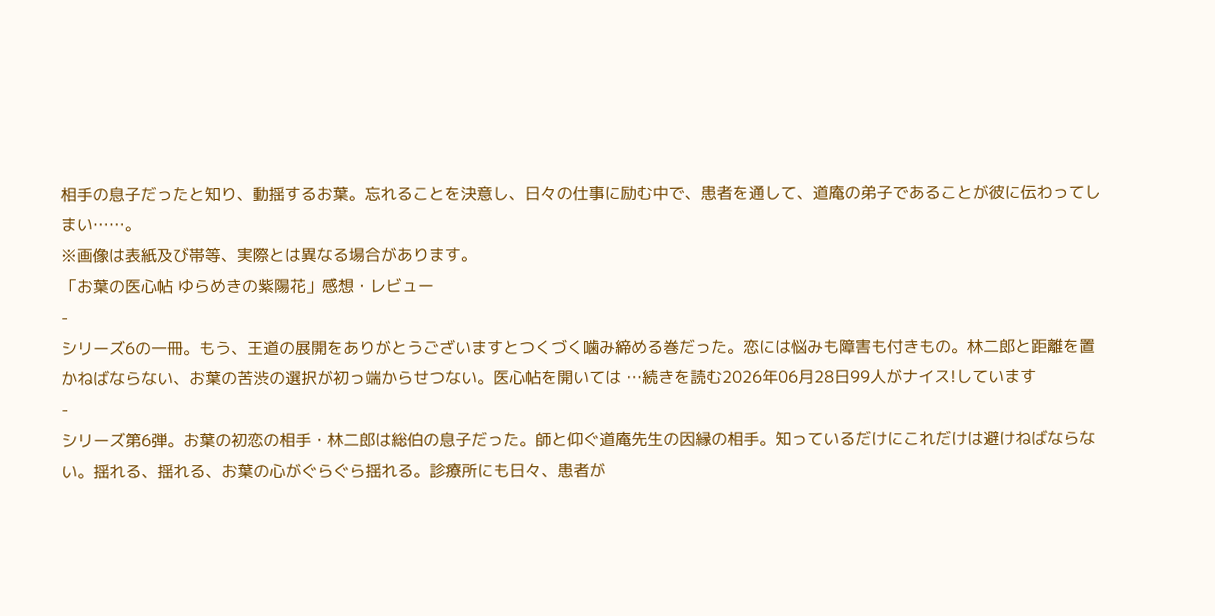相手の息子だったと知り、動揺するお葉。忘れることを決意し、日々の仕事に励む中で、患者を通して、道庵の弟子であることが彼に伝わってしまい……。
※画像は表紙及び帯等、実際とは異なる場合があります。
「お葉の医心帖 ゆらめきの紫陽花」感想・レビュー
-
シリーズ6の一冊。もう、王道の展開をありがとうございますとつくづく噛み締める巻だった。恋には悩みも障害も付きもの。林二郎と距離を置かねばならない、お葉の苦渋の選択が初っ端からせつない。医心帖を開いては …続きを読む2026年06月28日99人がナイス!しています
-
シリーズ第6弾。お葉の初恋の相手・林二郎は総伯の息子だった。師と仰ぐ道庵先生の因縁の相手。知っているだけにこれだけは避けねばならない。揺れる、揺れる、お葉の心がぐらぐら揺れる。診療所にも日々、患者が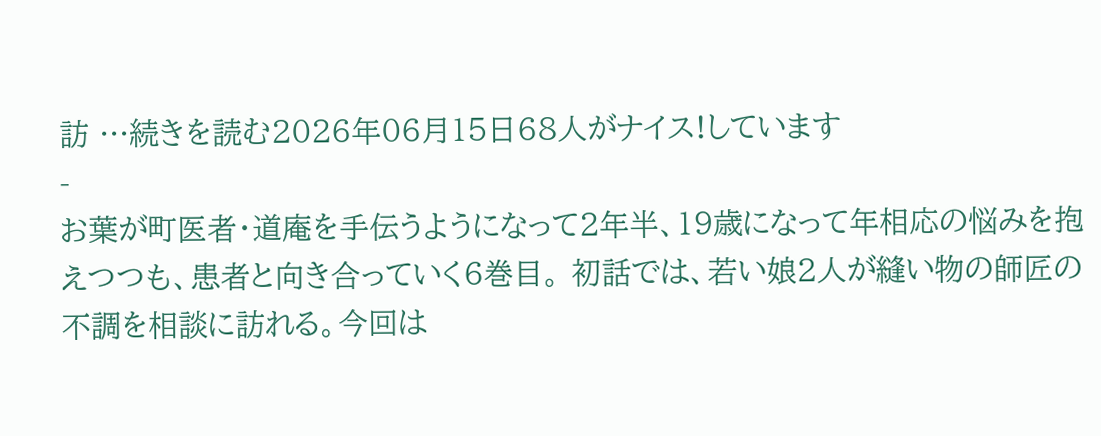訪 …続きを読む2026年06月15日68人がナイス!しています
-
お葉が町医者・道庵を手伝うようになって2年半、19歳になって年相応の悩みを抱えつつも、患者と向き合っていく6巻目。 初話では、若い娘2人が縫い物の師匠の不調を相談に訪れる。今回は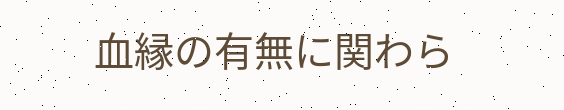血縁の有無に関わら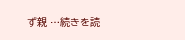ず親 …続きを読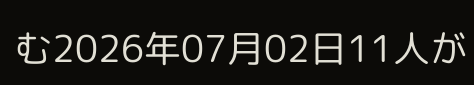む2026年07月02日11人が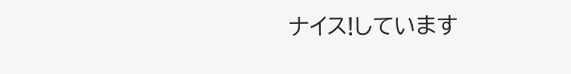ナイス!しています